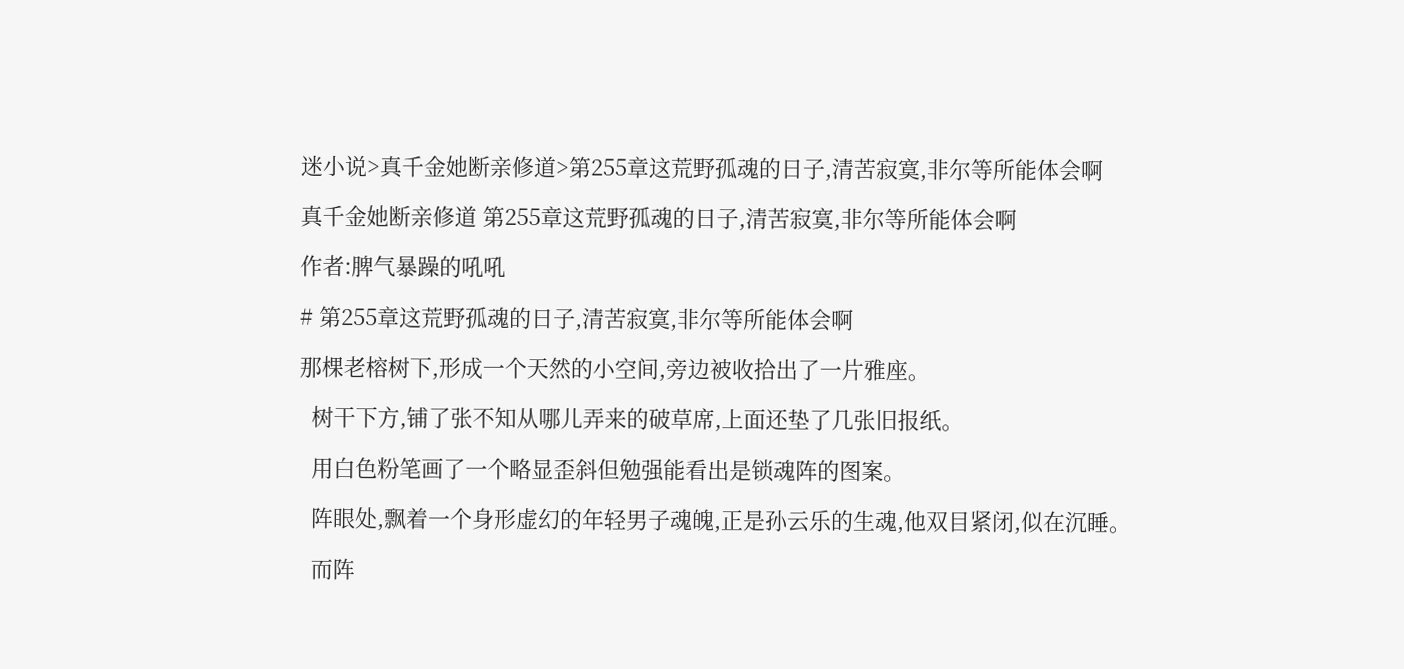迷小说>真千金她断亲修道>第255章这荒野孤魂的日子,清苦寂寞,非尔等所能体会啊

真千金她断亲修道 第255章这荒野孤魂的日子,清苦寂寞,非尔等所能体会啊

作者:脾气暴躁的吼吼

# 第255章这荒野孤魂的日子,清苦寂寞,非尔等所能体会啊

那棵老榕树下,形成一个天然的小空间,旁边被收拾出了一片雅座。

  树干下方,铺了张不知从哪儿弄来的破草席,上面还垫了几张旧报纸。

  用白色粉笔画了一个略显歪斜但勉强能看出是锁魂阵的图案。

  阵眼处,飘着一个身形虚幻的年轻男子魂魄,正是孙云乐的生魂,他双目紧闭,似在沉睡。

  而阵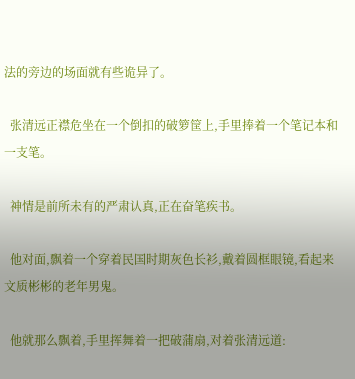法的旁边的场面就有些诡异了。

  张清远正襟危坐在一个倒扣的破箩筐上,手里捧着一个笔记本和一支笔。

  神情是前所未有的严肃认真,正在奋笔疾书。

  他对面,飘着一个穿着民国时期灰色长衫,戴着圆框眼镜,看起来文质彬彬的老年男鬼。

  他就那么飘着,手里挥舞着一把破蒲扇,对着张清远道: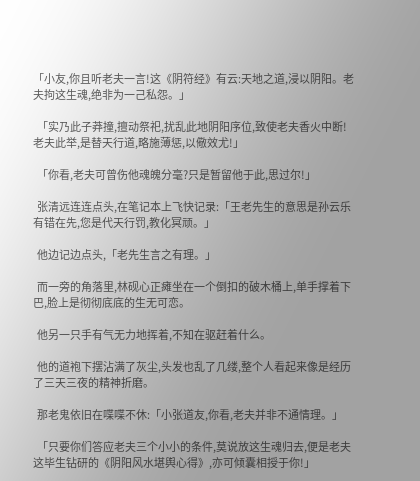「小友,你且听老夫一言!这《阴符经》有云:天地之道,浸以阴阳。老夫拘这生魂,绝非为一己私怨。」

  「实乃此子莽撞,擅动祭祀,扰乱此地阴阳序位,致使老夫香火中断!老夫此举,是替天行道,略施薄惩,以儆效尤!」

  「你看,老夫可曾伤他魂魄分毫?只是暂留他于此,思过尔!」

  张清远连连点头,在笔记本上飞快记录:「王老先生的意思是孙云乐有错在先,您是代天行罚,教化冥顽。」

  他边记边点头,「老先生言之有理。」

  而一旁的角落里,林砚心正瘫坐在一个倒扣的破木桶上,单手撑着下巴,脸上是彻彻底底的生无可恋。

  他另一只手有气无力地挥着,不知在驱赶着什么。

  他的道袍下摆沾满了灰尘,头发也乱了几缕,整个人看起来像是经历了三天三夜的精神折磨。

  那老鬼依旧在喋喋不休:「小张道友,你看,老夫并非不通情理。」

  「只要你们答应老夫三个小小的条件,莫说放这生魂归去,便是老夫这毕生钻研的《阴阳风水堪舆心得》,亦可倾囊相授于你!」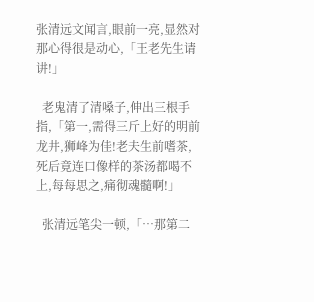张清远文闻言,眼前一亮,显然对那心得很是动心,「王老先生请讲!」

  老鬼清了清嗓子,伸出三根手指,「第一,需得三斤上好的明前龙井,狮峰为佳!老夫生前嗜茶,死后竟连口像样的茶汤都喝不上,每每思之,痛彻魂髓啊!」

  张清远笔尖一顿,「…那第二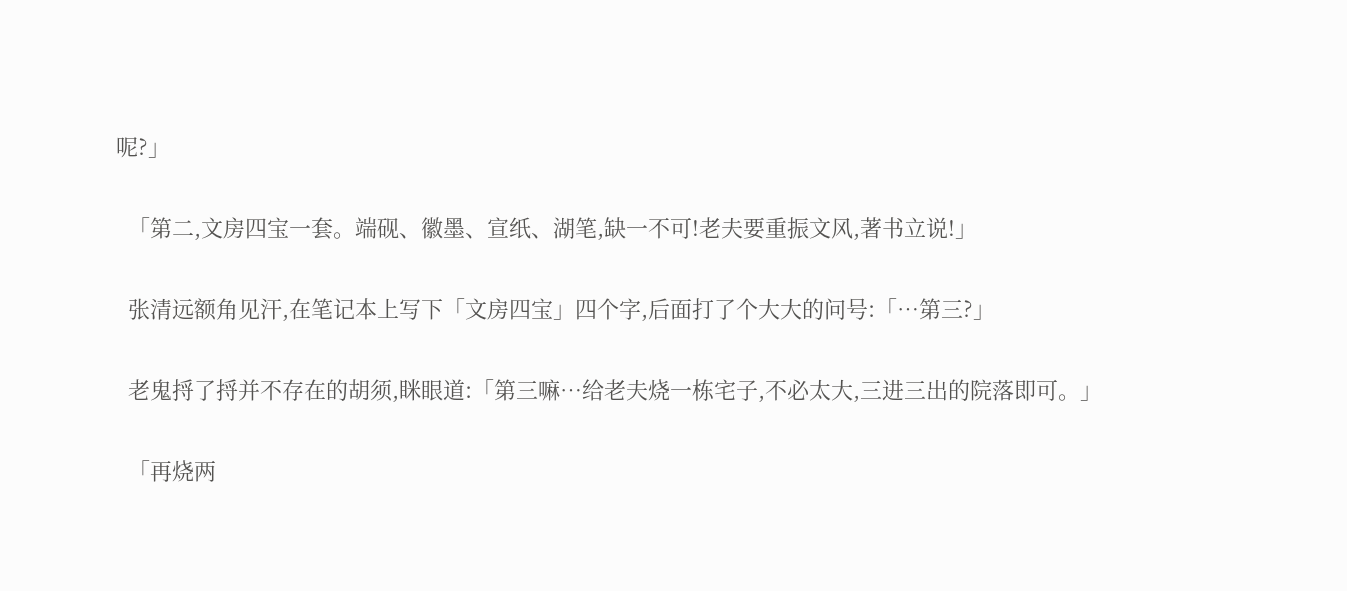呢?」

  「第二,文房四宝一套。端砚、徽墨、宣纸、湖笔,缺一不可!老夫要重振文风,著书立说!」

  张清远额角见汗,在笔记本上写下「文房四宝」四个字,后面打了个大大的问号:「…第三?」

  老鬼捋了捋并不存在的胡须,眯眼道:「第三嘛…给老夫烧一栋宅子,不必太大,三进三出的院落即可。」

  「再烧两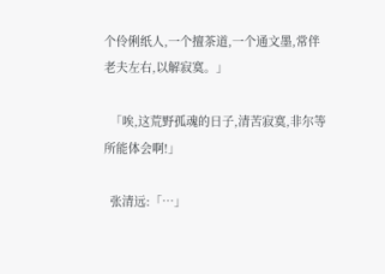个伶俐纸人,一个擅茶道,一个通文墨,常伴老夫左右,以解寂寞。」

  「唉,这荒野孤魂的日子,清苦寂寞,非尔等所能体会啊!」

  张清远:「…」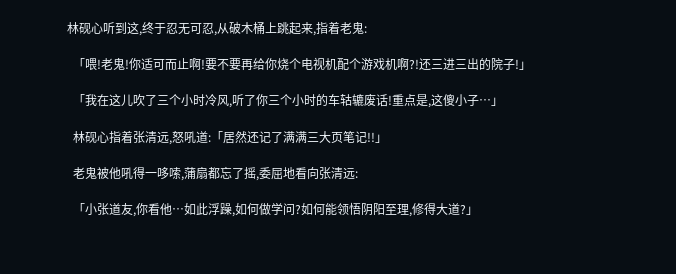林砚心听到这,终于忍无可忍,从破木桶上跳起来,指着老鬼:

  「喂!老鬼!你适可而止啊!要不要再给你烧个电视机配个游戏机啊?!还三进三出的院子!」

  「我在这儿吹了三个小时冷风,听了你三个小时的车轱辘废话!重点是,这傻小子…」

  林砚心指着张清远,怒吼道:「居然还记了满满三大页笔记!!」

  老鬼被他吼得一哆嗦,蒲扇都忘了摇,委屈地看向张清远:

  「小张道友,你看他…如此浮躁,如何做学问?如何能领悟阴阳至理,修得大道?」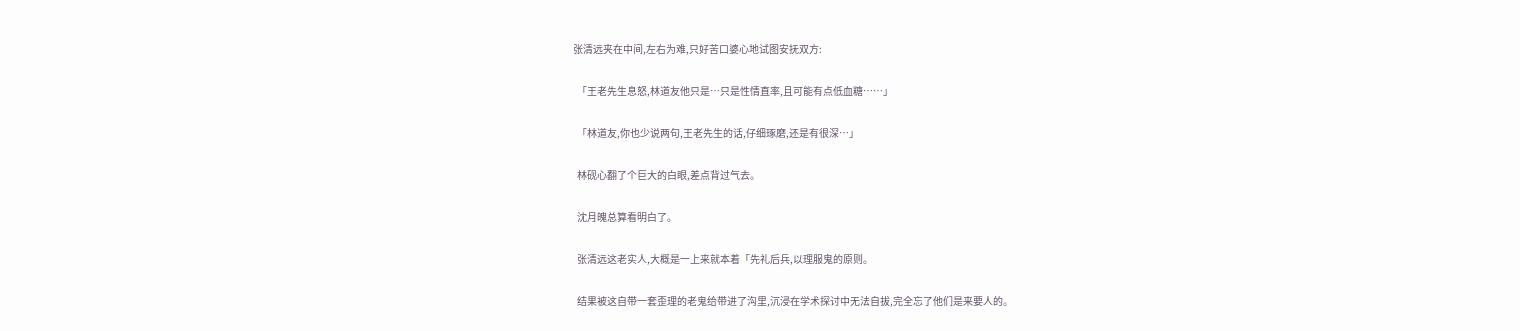张清远夹在中间,左右为难,只好苦口婆心地试图安抚双方:

  「王老先生息怒,林道友他只是…只是性情直率,且可能有点低血糖……」

  「林道友,你也少说两句,王老先生的话,仔细琢磨,还是有很深…」

  林砚心翻了个巨大的白眼,差点背过气去。

  沈月魄总算看明白了。

  张清远这老实人,大概是一上来就本着「先礼后兵,以理服鬼的原则。

  结果被这自带一套歪理的老鬼给带进了沟里,沉浸在学术探讨中无法自拔,完全忘了他们是来要人的。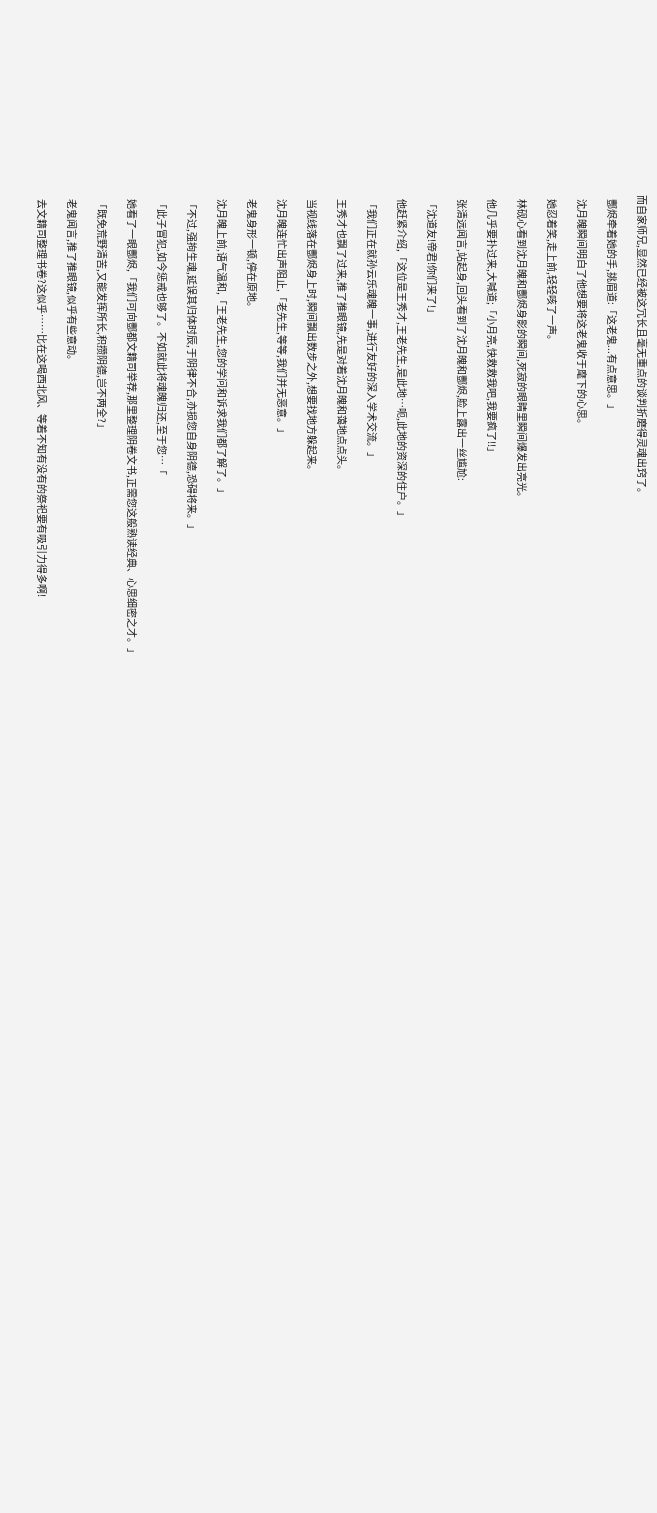而自家师兄,显然已经被这冗长且毫无重点的谈判折磨得灵魂出窍了。

  酆烬牵着她的手,挑眉道:「这老鬼...有点意思。」

  沈月魄瞬间明白了他想要将这老鬼收于麾下的心思。

  她忍着笑,走上前,轻轻咳了一声。

  林砚心看到沈月魄和酆烬身影的瞬间,死寂的眼睛里瞬间爆发出亮光。

  他几乎要扑过来,大喊道;「小月亮,快救救我吧,我要疯了!!」

  张清远闻言,站起身,回头看到了沈月魄和酆烬,脸上露出一丝尴尬:

  「沈道友!帝君!你们来了!」

  他赶紧介绍,「这位是王秀才,王老先生,是此地…呃,此地的资深的住户。」

  「我们正在就孙云乐魂魄一事,进行友好的深入学术交流。」

  王秀才也飘了过来,推了推眼镜,先是对着沈月魄和蔼地点点头。

  当视线落在酆烬身上时,瞬间飘出数步之外,想要找地方躲起来。

  沈月魄连忙出声阻止,「老先生,等等,我们并无恶意。」

  老鬼身形一顿,停在原地。

  沈月魄上前,语气温和,「王老先生,您的学问和诉求我们都了解了。」

  「不过,强拘生魂,延误其归体时辰,于阴律不合,亦损您自身阴德,恐碍将来。」

  「此子冒犯,如今惩戒也够了。不如就此将魂魄归还,至于您…「

  她看了一眼酆烬,「我们可向酆都文籍司举荐,那里整理阴卷文书,正需您这般熟读经典、心思细密之才。」

  「既免荒野清苦,又能发挥所长,积攒阴德,岂不两全?」

  老鬼闻言,推了推眼镜,似乎有些意动。

  去文籍司整理书卷?这似乎……比在这喝西北风、等着不知有没有的祭祀要有吸引力得多啊!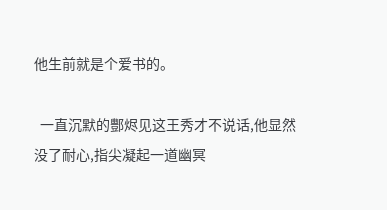他生前就是个爱书的。

  一直沉默的酆烬见这王秀才不说话,他显然没了耐心,指尖凝起一道幽冥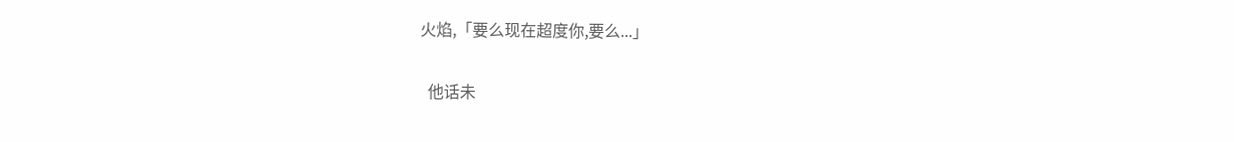火焰,「要么现在超度你,要么...」

  他话未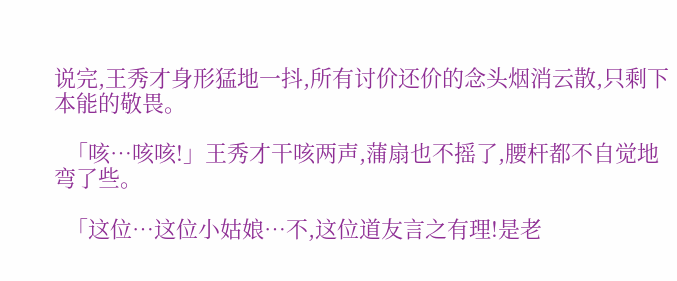说完,王秀才身形猛地一抖,所有讨价还价的念头烟消云散,只剩下本能的敬畏。

  「咳…咳咳!」王秀才干咳两声,蒲扇也不摇了,腰杆都不自觉地弯了些。

  「这位…这位小姑娘…不,这位道友言之有理!是老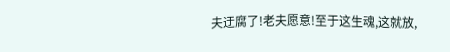夫迂腐了!老夫愿意!至于这生魂,这就放,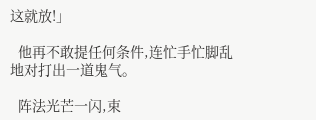这就放!」

  他再不敢提任何条件,连忙手忙脚乱地对打出一道鬼气。

  阵法光芒一闪,束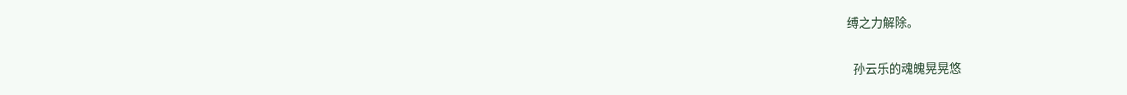缚之力解除。

  孙云乐的魂魄晃晃悠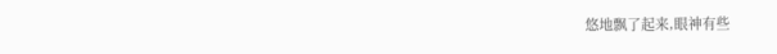悠地飘了起来,眼神有些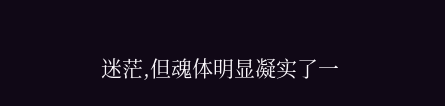迷茫,但魂体明显凝实了一